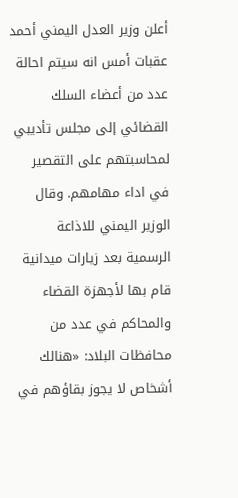أعلن وزير العدل اليمني أحمد عقبات أمس انه سيتم احالة عدد من أعضاء السلك القضائي إلى مجلس تأديبي لمحاسبتهم على التقصير في اداء مهامهم. وقال الوزير اليمني للاذاعة الرسمية بعد زيارات ميدانية قام بها لأجهزة القضاء والمحاكم في عدد من محافظات البلاد: «هنالك أشخاص لا يجوز بقاؤهم في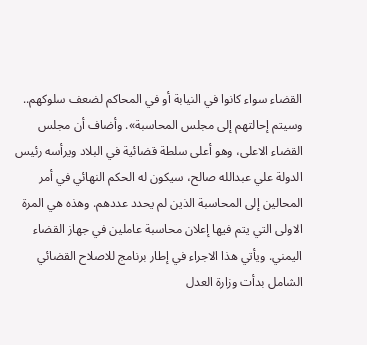القضاء سواء كانوا في النيابة أو في المحاكم لضعف سلوكهم.. وسيتم إحالتهم إلى مجلس المحاسبة». وأضاف أن مجلس القضاء الاعلى، وهو أعلى سلطة قضائية في البلاد ويرأسه رئيس الدولة علي عبدالله صالح، سيكون له الحكم النهائي في أمر المحالين إلى المحاسبة الذين لم يحدد عددهم. وهذه هي المرة الاولى التي يتم فيها إعلان محاسبة عاملين في جهاز القضاء اليمني. ويأتي هذا الاجراء في إطار برنامج للاصلاح القضائي الشامل بدأت وزارة العدل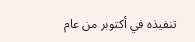تنفيذه في أكتوبر من عام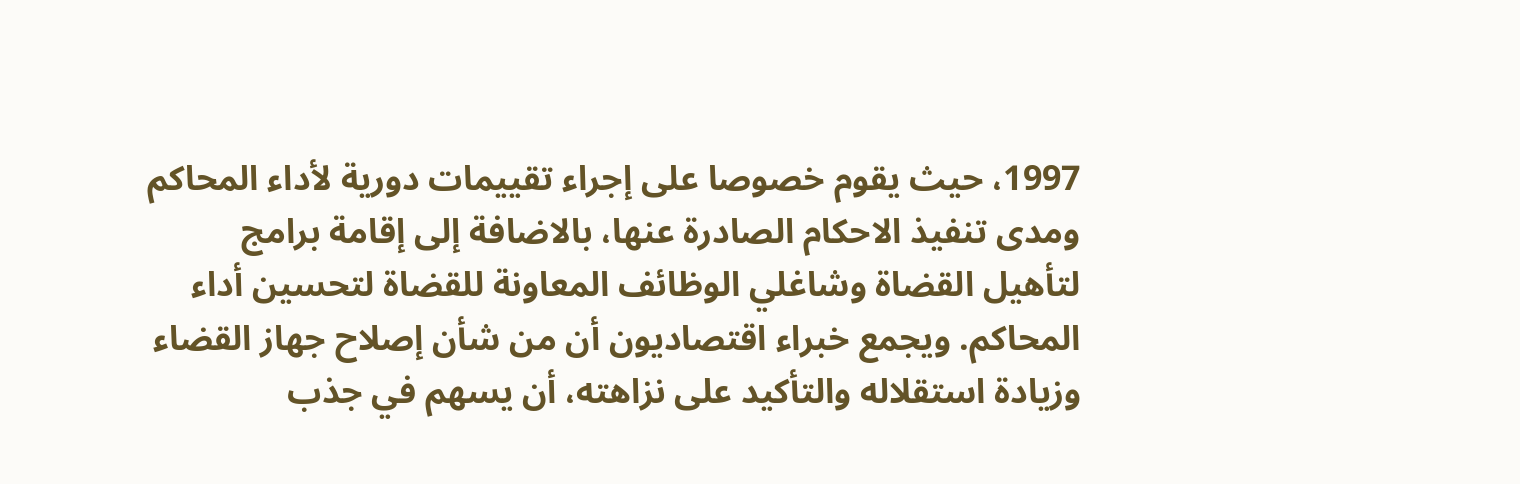1997، حيث يقوم خصوصا على إجراء تقييمات دورية لأداء المحاكم ومدى تنفيذ الاحكام الصادرة عنها، بالاضافة إلى إقامة برامج لتأهيل القضاة وشاغلي الوظائف المعاونة للقضاة لتحسين أداء المحاكم. ويجمع خبراء اقتصاديون أن من شأن إصلاح جهاز القضاء وزيادة استقلاله والتأكيد على نزاهته، أن يسهم في جذب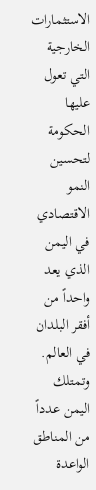الاستثمارات الخارجية التي تعول عليها الحكومة لتحسين النمو الاقتصادي في اليمن الذي يعد واحداً من أفقر البلدان في العالم. وتمتلك اليمن عدداً من المناطق الواعدة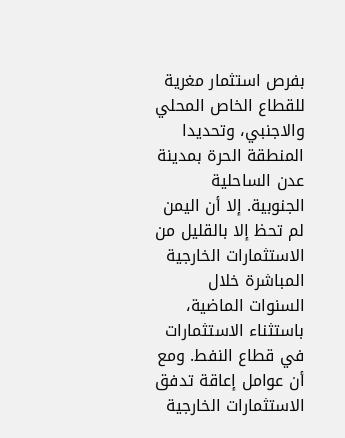بفرص استثمار مغرية للقطاع الخاص المحلي والاجنبي، وتحديدا المنطقة الحرة بمدينة عدن الساحلية الجنوبية. إلا أن اليمن لم تحظ إلا بالقليل من الاستثمارات الخارجية المباشرة خلال السنوات الماضية، باستثناء الاستثمارات في قطاع النفط. ومع أن عوامل إعاقة تدفق الاستثمارات الخارجية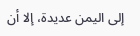إلى اليمن عديدة، إلا أن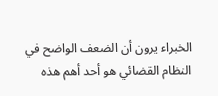الخبراء يرون أن الضعف الواضح في النظام القضائي هو أحد أهم هذه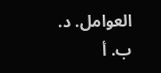العوامل. د. ب. أ